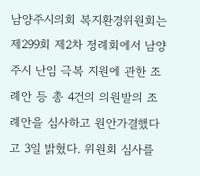남양주시의회 복지환경위원회는 제299회 제2차 정례회에서 남양주시 난임 극복 지원에 관한 조례안 등 총 4건의 의원발의 조례안을 심사하고 원안가결했다고 3일 밝혔다. 위원회 심사를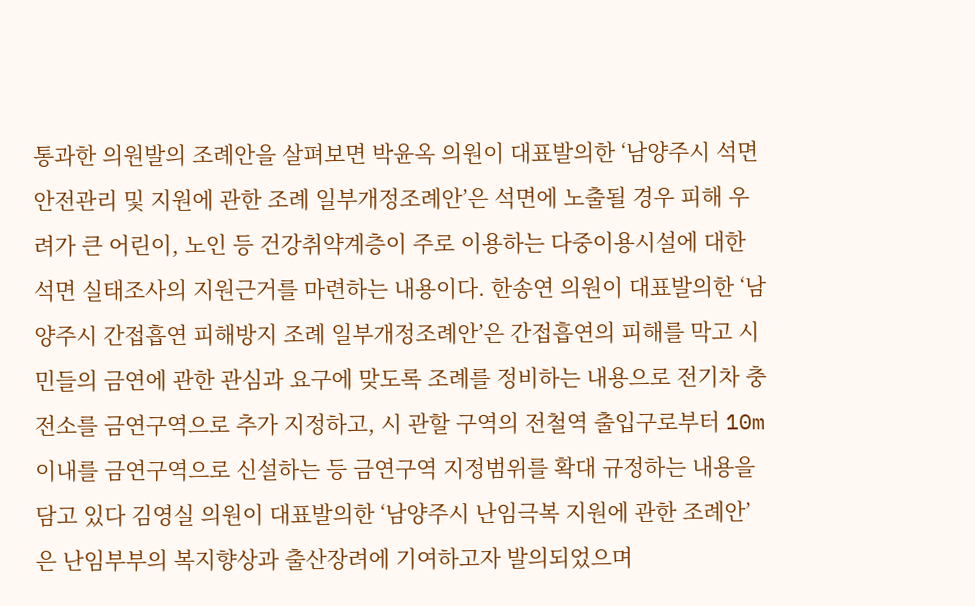통과한 의원발의 조례안을 살펴보면 박윤옥 의원이 대표발의한 ‘남양주시 석면안전관리 및 지원에 관한 조례 일부개정조례안’은 석면에 노출될 경우 피해 우려가 큰 어린이, 노인 등 건강취약계층이 주로 이용하는 다중이용시설에 대한 석면 실태조사의 지원근거를 마련하는 내용이다. 한송연 의원이 대표발의한 ‘남양주시 간접흡연 피해방지 조례 일부개정조례안’은 간접흡연의 피해를 막고 시민들의 금연에 관한 관심과 요구에 맞도록 조례를 정비하는 내용으로 전기차 충전소를 금연구역으로 추가 지정하고, 시 관할 구역의 전철역 출입구로부터 10m 이내를 금연구역으로 신설하는 등 금연구역 지정범위를 확대 규정하는 내용을 담고 있다 김영실 의원이 대표발의한 ‘남양주시 난임극복 지원에 관한 조례안’은 난임부부의 복지향상과 출산장려에 기여하고자 발의되었으며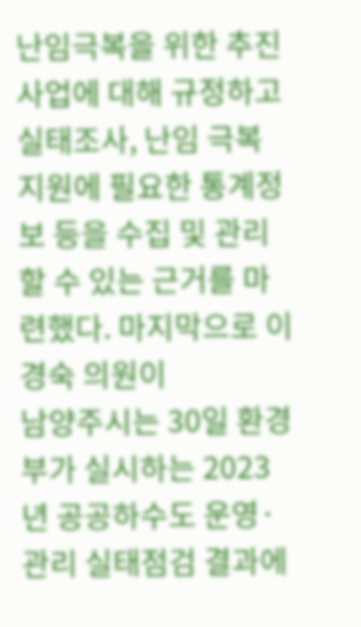난임극복을 위한 추진 사업에 대해 규정하고 실태조사, 난임 극복 지원에 필요한 통계정보 등을 수집 및 관리할 수 있는 근거를 마련했다. 마지막으로 이경숙 의원이
남양주시는 30일 환경부가 실시하는 2023년 공공하수도 운영·관리 실태점검 결과에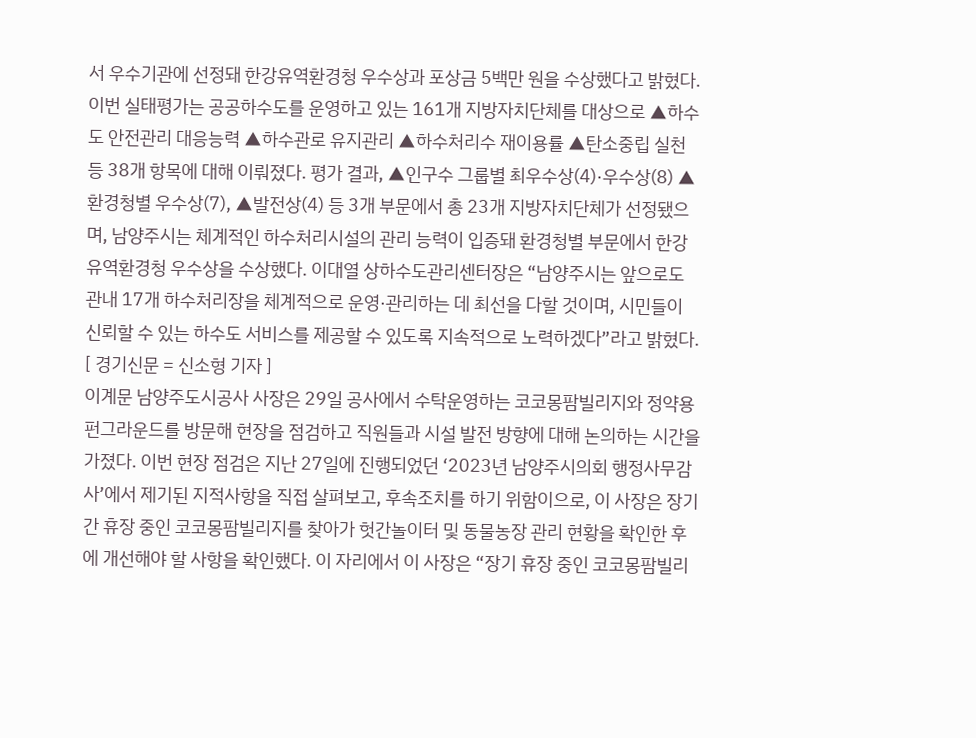서 우수기관에 선정돼 한강유역환경청 우수상과 포상금 5백만 원을 수상했다고 밝혔다. 이번 실태평가는 공공하수도를 운영하고 있는 161개 지방자치단체를 대상으로 ▲하수도 안전관리 대응능력 ▲하수관로 유지관리 ▲하수처리수 재이용률 ▲탄소중립 실천 등 38개 항목에 대해 이뤄졌다. 평가 결과, ▲인구수 그룹별 최우수상(4)·우수상(8) ▲환경청별 우수상(7), ▲발전상(4) 등 3개 부문에서 총 23개 지방자치단체가 선정됐으며, 남양주시는 체계적인 하수처리시설의 관리 능력이 입증돼 환경청별 부문에서 한강유역환경청 우수상을 수상했다. 이대열 상하수도관리센터장은 “남양주시는 앞으로도 관내 17개 하수처리장을 체계적으로 운영·관리하는 데 최선을 다할 것이며, 시민들이 신뢰할 수 있는 하수도 서비스를 제공할 수 있도록 지속적으로 노력하겠다”라고 밝혔다. [ 경기신문 = 신소형 기자 ]
이계문 남양주도시공사 사장은 29일 공사에서 수탁운영하는 코코몽팜빌리지와 정약용펀그라운드를 방문해 현장을 점검하고 직원들과 시설 발전 방향에 대해 논의하는 시간을 가졌다. 이번 현장 점검은 지난 27일에 진행되었던 ‘2023년 남양주시의회 행정사무감사’에서 제기된 지적사항을 직접 살펴보고, 후속조치를 하기 위함이으로, 이 사장은 장기간 휴장 중인 코코몽팜빌리지를 찾아가 헛간놀이터 및 동물농장 관리 현황을 확인한 후에 개선해야 할 사항을 확인했다. 이 자리에서 이 사장은 “장기 휴장 중인 코코몽팜빌리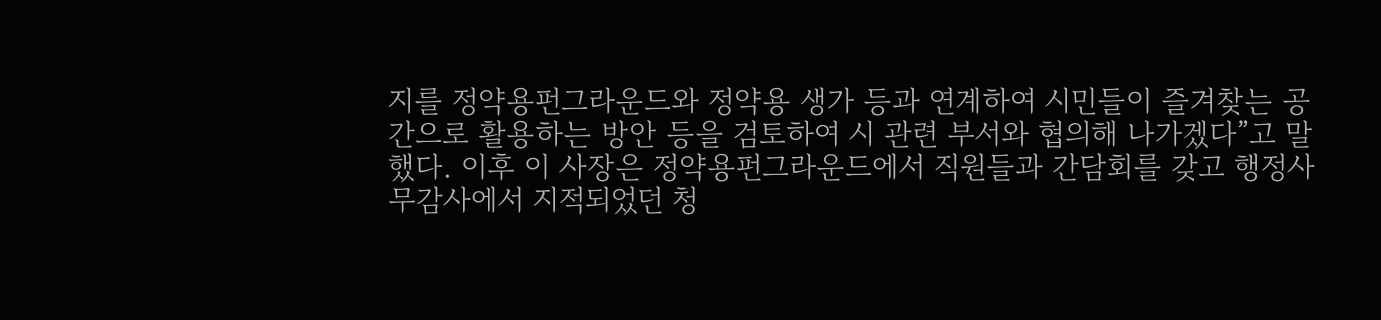지를 정약용펀그라운드와 정약용 생가 등과 연계하여 시민들이 즐겨찾는 공간으로 활용하는 방안 등을 검토하여 시 관련 부서와 협의해 나가겠다”고 말했다. 이후 이 사장은 정약용펀그라운드에서 직원들과 간담회를 갖고 행정사무감사에서 지적되었던 청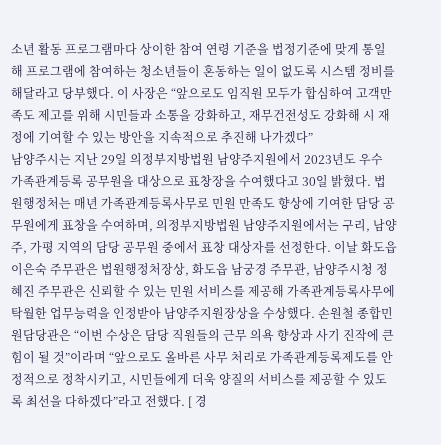소년 활동 프로그램마다 상이한 참여 연령 기준을 법정기준에 맞게 통일해 프로그램에 참여하는 청소년들이 혼동하는 일이 없도록 시스템 정비를 해달라고 당부했다. 이 사장은 “앞으로도 임직원 모두가 합심하여 고객만족도 제고를 위해 시민들과 소통을 강화하고, 재무건전성도 강화해 시 재정에 기여할 수 있는 방안을 지속적으로 추진해 나가겠다”
남양주시는 지난 29일 의정부지방법원 남양주지원에서 2023년도 우수 가족관계등록 공무원을 대상으로 표창장을 수여했다고 30일 밝혔다. 법원행정처는 매년 가족관계등록사무로 민원 만족도 향상에 기여한 담당 공무원에게 표창을 수여하며, 의정부지방법원 남양주지원에서는 구리, 남양주, 가평 지역의 담당 공무원 중에서 표창 대상자를 선정한다. 이날 화도읍 이은숙 주무관은 법원행정처장상, 화도읍 남궁경 주무관, 남양주시청 정혜진 주무관은 신뢰할 수 있는 민원 서비스를 제공해 가족관계등록사무에 탁월한 업무능력을 인정받아 남양주지원장상을 수상했다. 손원철 종합민원담당관은 “이번 수상은 담당 직원들의 근무 의욕 향상과 사기 진작에 큰 힘이 될 것”이라며 “앞으로도 올바른 사무 처리로 가족관계등록제도를 안정적으로 정착시키고, 시민들에게 더욱 양질의 서비스를 제공할 수 있도록 최선을 다하겠다”라고 전했다. [ 경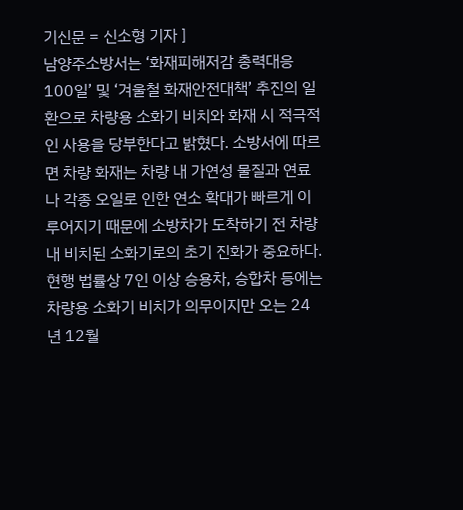기신문 = 신소형 기자 ]
남양주소방서는 ‘화재피해저감 총력대응 100일’ 및 ‘겨울철 화재안전대책’ 추진의 일환으로 차량용 소화기 비치와 화재 시 적극적인 사용을 당부한다고 밝혔다. 소방서에 따르면 차량 화재는 차량 내 가연성 물질과 연료나 각종 오일로 인한 연소 확대가 빠르게 이루어지기 때문에 소방차가 도착하기 전 차량 내 비치된 소화기로의 초기 진화가 중요하다. 현행 법률상 7인 이상 승용차, 승합차 등에는 차량용 소화기 비치가 의무이지만 오는 24년 12월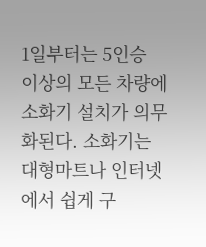1일부터는 5인승 이상의 모든 차량에 소화기 설치가 의무화된다. 소화기는 대형마트나 인터넷에서 쉽게 구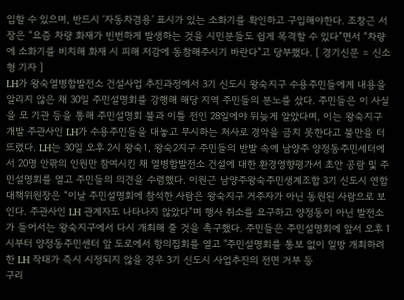입할 수 있으며, 반드시 ‘자동차겸용’ 표시가 있는 소화기를 확인하고 구입해야한다. 조창근 서장은 “요즘 차량 화재가 빈번하게 발생하는 것을 시민분들도 쉽게 목격할 수 있다”면서 “차량에 소화기를 비치해 화재 시 피해 저감에 동참해주시기 바란다”고 당부했다. [ 경기신문 = 신소형 기자 ]
LH가 왕숙열병합발전소 건설사업 추진과정에서 3기 신도시 왕숙지구 수용주민들에게 내용을 알리지 않은 채 30일 주민설명회를 강행해 해당 지역 주민들의 분노를 샀다. 주민들은 이 사실을 모 기관 등을 통해 주민설명회 불과 이틀 전인 28일에야 뒤늦게 알았다며, 이는 왕숙지구 개발 주관사인 LH가 수용주민들을 대놓고 무시하는 처사로 경악을 금치 못한다고 불만을 터뜨렸다. LH는 30일 오후 2시 왕숙1, 왕숙2지구 주민들의 반발 속에 남양주 양정동주민세터에서 20명 안팎의 인원만 참여시킨 채 열병합발전소 건설에 대한 환경영향평가서 초안 공람 및 주민설명회를 열고 주민들의 의견을 수렴했다. 이원근 남양주왕숙주민생계조합 3기 신도시 연합대책위원장은 “이날 주민설명회에 참석한 사람은 왕숙지구 거주자가 아닌 동원된 사람으로 보인다. 주관사인 LH 관계자도 나타나지 않았다”며 행사 취소를 요구하고 양정동이 아닌 발전소가 들어서는 왕숙지구에서 다시 개최해 줄 것을 촉구했다. 주민들은 주민설명회에 앞서 오후 1시부터 양정동주민센터 앞 도로에서 항의집회를 열고 "주민설명회를 통보 없이 일방 개최하려 한 LH 작태가 즉시 시정되지 않을 경우 3기 신도시 사업추진의 전면 거부 등
구리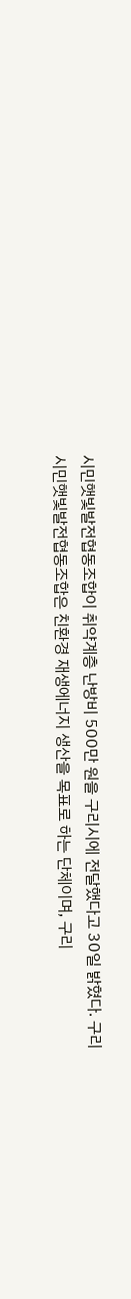시민햇빛발전협동조합이 취약계층 난방비 500만 원을 구리시에 전달했다고 30일 밝혔다. 구리시민햇빛발전협동조합은 친환경 재생에너지 생산을 목표로 하는 단체이며, 구리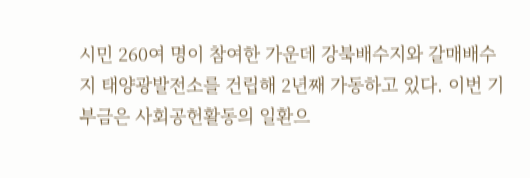시민 260여 명이 참여한 가운데 강북배수지와 갈매배수지 태양광발전소를 건립해 2년째 가동하고 있다. 이번 기부금은 사회공헌활동의 일환으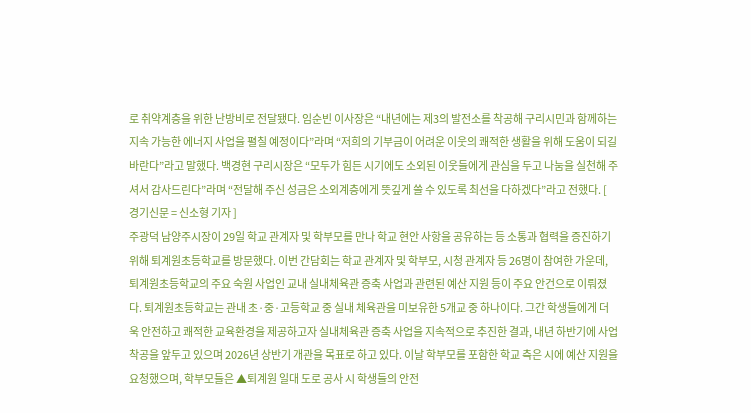로 취약계층을 위한 난방비로 전달됐다. 임순빈 이사장은 “내년에는 제3의 발전소를 착공해 구리시민과 함께하는 지속 가능한 에너지 사업을 펼칠 예정이다”라며 “저희의 기부금이 어려운 이웃의 쾌적한 생활을 위해 도움이 되길 바란다”라고 말했다. 백경현 구리시장은 “모두가 힘든 시기에도 소외된 이웃들에게 관심을 두고 나눔을 실천해 주셔서 감사드린다”라며 “전달해 주신 성금은 소외계층에게 뜻깊게 쓸 수 있도록 최선을 다하겠다”라고 전했다. [ 경기신문 = 신소형 기자 ]
주광덕 남양주시장이 29일 학교 관계자 및 학부모를 만나 학교 현안 사항을 공유하는 등 소통과 협력을 증진하기 위해 퇴계원초등학교를 방문했다. 이번 간담회는 학교 관계자 및 학부모, 시청 관계자 등 26명이 참여한 가운데, 퇴계원초등학교의 주요 숙원 사업인 교내 실내체육관 증축 사업과 관련된 예산 지원 등이 주요 안건으로 이뤄졌다. 퇴계원초등학교는 관내 초·중·고등학교 중 실내 체육관을 미보유한 5개교 중 하나이다. 그간 학생들에게 더욱 안전하고 쾌적한 교육환경을 제공하고자 실내체육관 증축 사업을 지속적으로 추진한 결과, 내년 하반기에 사업 착공을 앞두고 있으며 2026년 상반기 개관을 목표로 하고 있다. 이날 학부모를 포함한 학교 측은 시에 예산 지원을 요청했으며, 학부모들은 ▲퇴계원 일대 도로 공사 시 학생들의 안전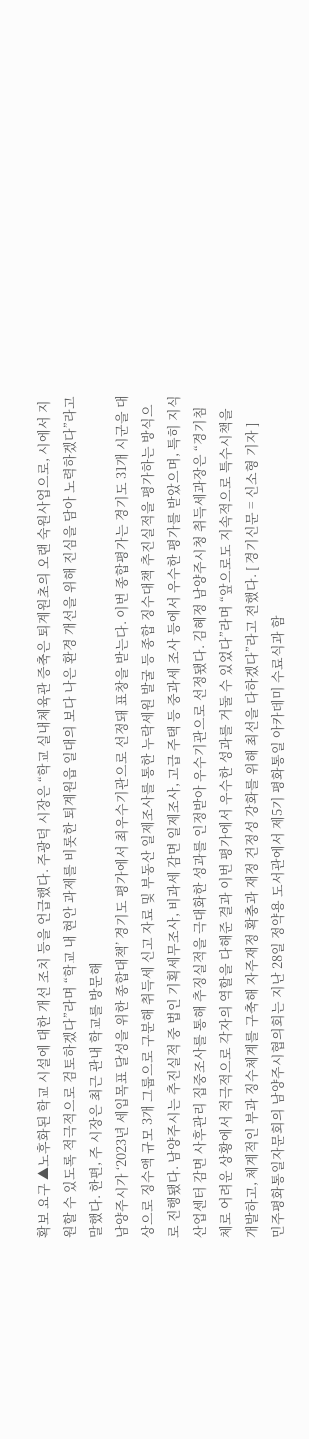확보 요구 ▲노후화된 학교 시설에 대한 개선 조치 등을 언급했다. 주광덕 시장은 “학교 실내체육관 증축은 퇴계원초의 오랜 숙원사업으로, 시에서 지원할 수 있도록 적극적으로 검토하겠다”라며 “학교 내 현안 과제를 비롯한 퇴계원읍 일대의 보다 나은 환경 개선을 위해 진심을 담아 노력하겠다”라고 말했다. 한편, 주 시장은 최근 관내 학교를 방문해
남양주시가 ‘2023년 세입목표 달성을 위한 종합대책’ 경기도 평가에서 최우수기관으로 선정돼 표창을 받는다. 이번 종합평가는 경기도 31개 시군을 대상으로 징수액 규모 3개 그룹으로 구분해 취득세 신고 자료 및 부동산 일제조사를 통한 누락세원 발굴 등 종합 징수대책 추진실적을 평가하는 방식으로 진행됐다. 남양주시는 추진실적 중 법인 기획세무조사, 비과세 감면 일제조사, 고급 주택 등 중과세 조사 등에서 우수한 평가를 받았으며, 특히 지식산업센터 감면 사후관리 집중조사를 통해 추징실적을 극대화한 성과를 인정받아 우수기관으로 선정됐다. 김혜정 남양주시청 취득세과장은 “경기침체로 어려운 상황에서 적극적으로 각자의 역할을 다해준 결과 이번 평가에서 우수한 성과를 거둘 수 있었다”라며 “앞으로도 지속적으로 특수시책을 개발하고, 체계적인 부과 징수체계를 구축해 자주재정 확충과 재정 건정성 강화를 위해 최선을 다하겠다”라고 전했다. [ 경기신문 = 신소형 기자 ]
민주평화통일자문회의 남양주시협의회는 지난 28일 정약용 도서관에서 제5기 평화통일 아카데미 수료식과 함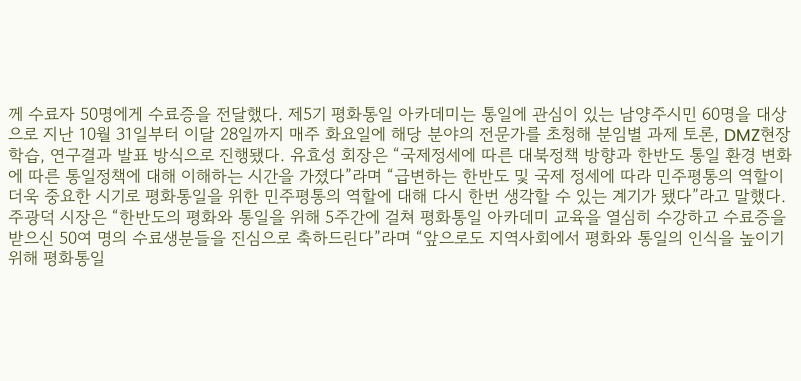께 수료자 50명에게 수료증을 전달했다. 제5기 평화통일 아카데미는 통일에 관심이 있는 남양주시민 60명을 대상으로 지난 10월 31일부터 이달 28일까지 매주 화요일에 해당 분야의 전문가를 초청해 분임별 과제 토론, DMZ현장학습, 연구결과 발표 방식으로 진행됐다. 유효성 회장은 “국제정세에 따른 대북정책 방향과 한반도 통일 환경 변화에 따른 통일정책에 대해 이해하는 시간을 가졌다”라며 “급변하는 한반도 및 국제 정세에 따라 민주평통의 역할이 더욱 중요한 시기로 평화통일을 위한 민주평통의 역할에 대해 다시 한번 생각할 수 있는 계기가 됐다”라고 말했다. 주광덕 시장은 “한반도의 평화와 통일을 위해 5주간에 걸쳐 평화통일 아카데미 교육을 열심히 수강하고 수료증을 받으신 50여 명의 수료생분들을 진심으로 축하드린다”라며 “앞으로도 지역사회에서 평화와 통일의 인식을 높이기 위해 평화통일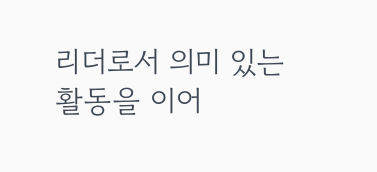리더로서 의미 있는 활동을 이어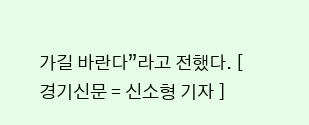가길 바란다”라고 전했다. [ 경기신문 = 신소형 기자 ]